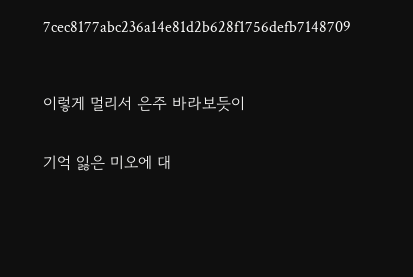7cec8177abc236a14e81d2b628f1756defb7148709



이렇게 멀리서 은주 바라보듯이


기억 잃은 미오에 대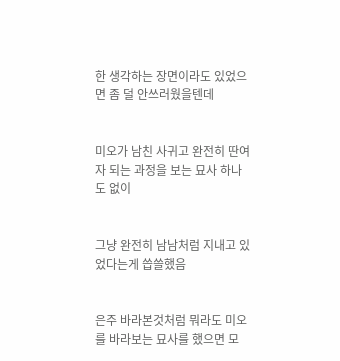한 생각하는 장면이라도 있었으면 좀 덜 안쓰러웠을텐데


미오가 남친 사귀고 완전히 딴여자 되는 과정을 보는 묘사 하나도 없이


그냥 완전히 남남처럼 지내고 있었다는게 씁쓸했음


은주 바라본것처럼 뭐라도 미오를 바라보는 묘사를 했으면 모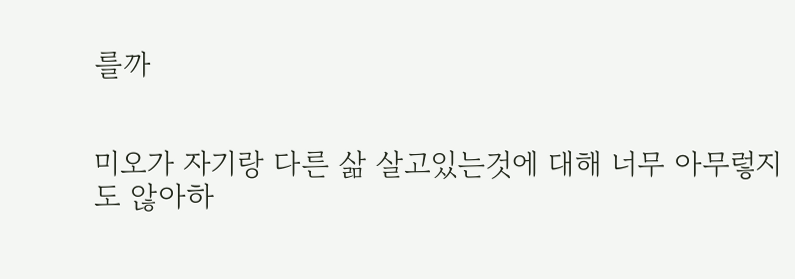를까


미오가 자기랑 다른 삶 살고있는것에 대해 너무 아무렇지도 않아하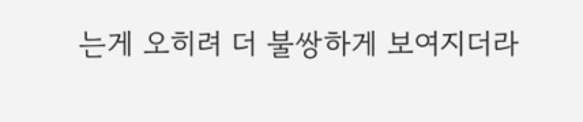는게 오히려 더 불쌍하게 보여지더라